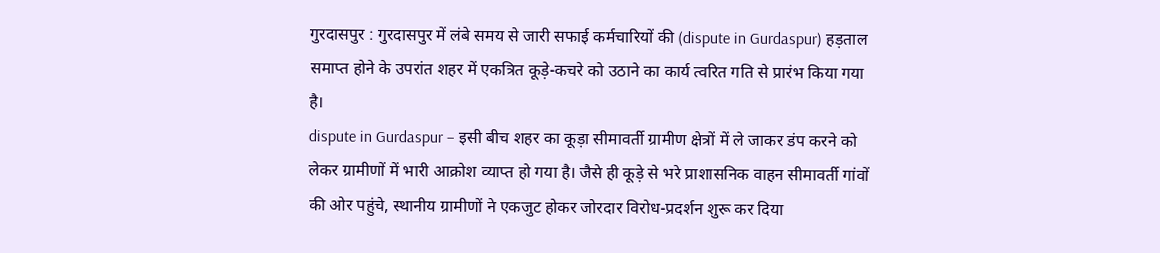गुरदासपुर : गुरदासपुर में लंबे समय से जारी सफाई कर्मचारियों की (dispute in Gurdaspur) हड़ताल समाप्त होने के उपरांत शहर में एकत्रित कूड़े-कचरे को उठाने का कार्य त्वरित गति से प्रारंभ किया गया है।
dispute in Gurdaspur – इसी बीच शहर का कूड़ा सीमावर्ती ग्रामीण क्षेत्रों में ले जाकर डंप करने को लेकर ग्रामीणों में भारी आक्रोश व्याप्त हो गया है। जैसे ही कूड़े से भरे प्राशासनिक वाहन सीमावर्ती गांवों की ओर पहुंचे, स्थानीय ग्रामीणों ने एकजुट होकर जोरदार विरोध-प्रदर्शन शुरू कर दिया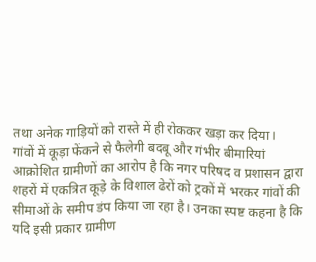तथा अनेक गाड़ियों को रास्ते में ही रोककर खड़ा कर दिया।
गांवों में कूड़ा फेंकने से फैलेगी बदबू और गंभीर बीमारियां
आक्रोशित ग्रामीणों का आरोप है कि नगर परिषद व प्रशासन द्वारा शहरों में एकत्रित कूड़े के विशाल ढेरों को ट्रकों में भरकर गांवों की सीमाओं के समीप डंप किया जा रहा है। उनका स्पष्ट कहना है कि यदि इसी प्रकार ग्रामीण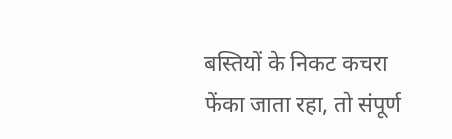बस्तियों के निकट कचरा फेंका जाता रहा, तो संपूर्ण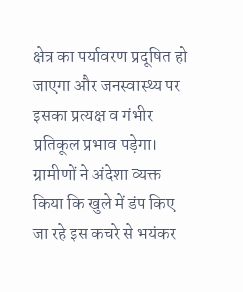क्षेत्र का पर्यावरण प्रदूषित हो जाएगा और जनस्वास्थ्य पर इसका प्रत्यक्ष व गंभीर प्रतिकूल प्रभाव पड़ेगा। ग्रामीणों ने अंदेशा व्यक्त किया कि खुले में डंप किए जा रहे इस कचरे से भयंकर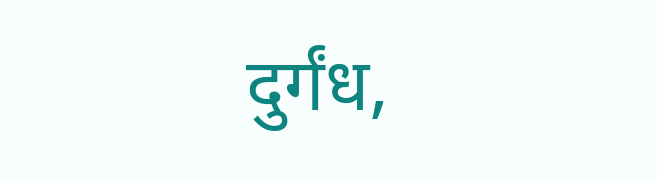दुर्गंध,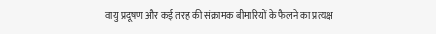वायु प्रदूषण और कई तरह की संक्रामक बीमारियों के फैलने का प्रत्यक्ष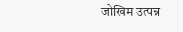जोखिम उत्पन्न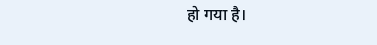हो गया है।